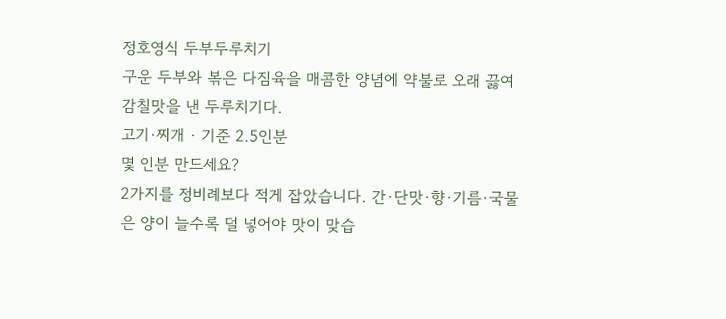정호영식 두부두루치기
구운 두부와 볶은 다짐육을 매콤한 양념에 약불로 오래 끓여 감칠맛을 낸 두루치기다.
고기·찌개 · 기준 2.5인분
몇 인분 만드세요?
2가지를 정비례보다 적게 잡았습니다. 간·단맛·향·기름·국물은 양이 늘수록 덜 넣어야 맛이 맞습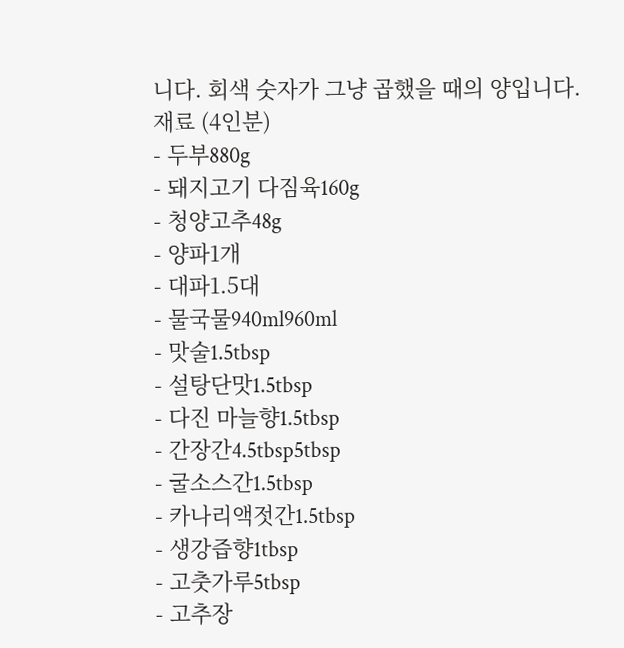니다. 회색 숫자가 그냥 곱했을 때의 양입니다.
재료 (4인분)
- 두부880g
- 돼지고기 다짐육160g
- 청양고추48g
- 양파1개
- 대파1.5대
- 물국물940ml960ml
- 맛술1.5tbsp
- 설탕단맛1.5tbsp
- 다진 마늘향1.5tbsp
- 간장간4.5tbsp5tbsp
- 굴소스간1.5tbsp
- 카나리액젓간1.5tbsp
- 생강즙향1tbsp
- 고춧가루5tbsp
- 고추장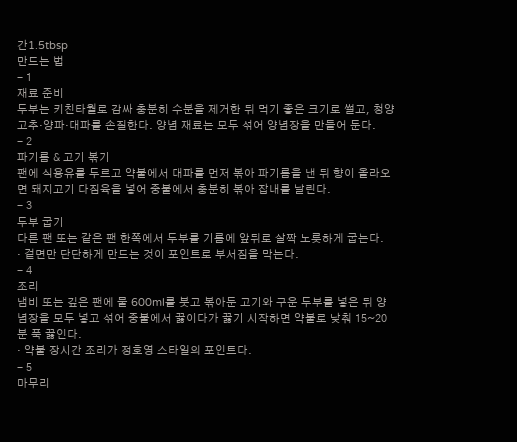간1.5tbsp
만드는 법
- 1
재료 준비
두부는 키친타월로 감싸 충분히 수분을 제거한 뒤 먹기 좋은 크기로 썰고, 청양고추·양파·대파를 손질한다. 양념 재료는 모두 섞어 양념장을 만들어 둔다.
- 2
파기름 & 고기 볶기
팬에 식용유를 두르고 약불에서 대파를 먼저 볶아 파기름을 낸 뒤 향이 올라오면 돼지고기 다짐육을 넣어 중불에서 충분히 볶아 잡내를 날린다.
- 3
두부 굽기
다른 팬 또는 같은 팬 한쪽에서 두부를 기름에 앞뒤로 살짝 노릇하게 굽는다.
· 겉면만 단단하게 만드는 것이 포인트로 부서짐을 막는다.
- 4
조리
냄비 또는 깊은 팬에 물 600ml를 붓고 볶아둔 고기와 구운 두부를 넣은 뒤 양념장을 모두 넣고 섞어 중불에서 끓이다가 끓기 시작하면 약불로 낮춰 15~20분 푹 끓인다.
· 약불 장시간 조리가 정호영 스타일의 포인트다.
- 5
마무리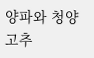양파와 청양고추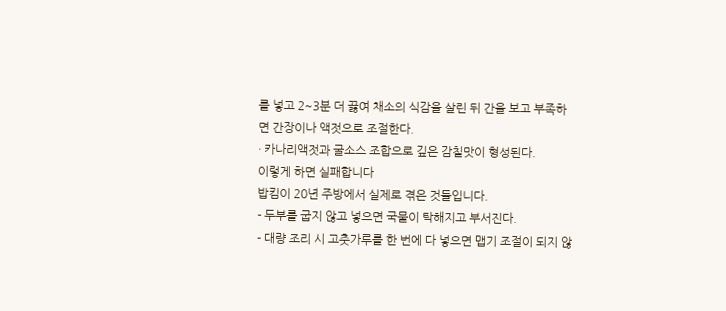를 넣고 2~3분 더 끓여 채소의 식감을 살린 뒤 간을 보고 부족하면 간장이나 액젓으로 조절한다.
· 카나리액젓과 굴소스 조합으로 깊은 감칠맛이 형성된다.
이렇게 하면 실패합니다
밥킴이 20년 주방에서 실제로 겪은 것들입니다.
- 두부를 굽지 않고 넣으면 국물이 탁해지고 부서진다.
- 대량 조리 시 고춧가루를 한 번에 다 넣으면 맵기 조절이 되지 않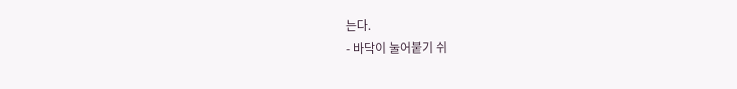는다.
- 바닥이 눌어붙기 쉬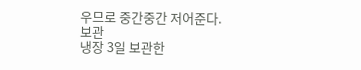우므로 중간중간 저어준다.
보관
냉장 3일 보관한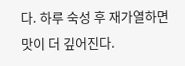다. 하루 숙성 후 재가열하면 맛이 더 깊어진다.